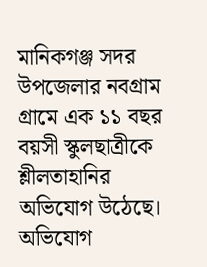মানিকগঞ্জ সদর উপজেলার নবগ্রাম গ্রামে এক ১১ বছর বয়সী স্কুলছাত্রীকে শ্লীলতাহানির অভিযোগ উঠেছে। অভিযোগ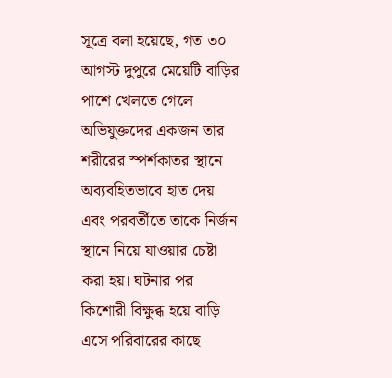সূত্রে বলা হয়েছে, গত ৩০ আগস্ট দুপুরে মেয়েটি বাড়ির পাশে খেলতে গেলে অভিযুক্তদের একজন তার শরীরের স্পর্শকাতর স্থানে অব্যবহিতভাবে হাত দেয় এবং পরবর্তীতে তাকে নির্জন স্থানে নিয়ে যাওয়ার চেষ্টা করা হয়। ঘটনার পর কিশোরী বিক্ষুব্ধ হয়ে বাড়ি এসে পরিবারের কাছে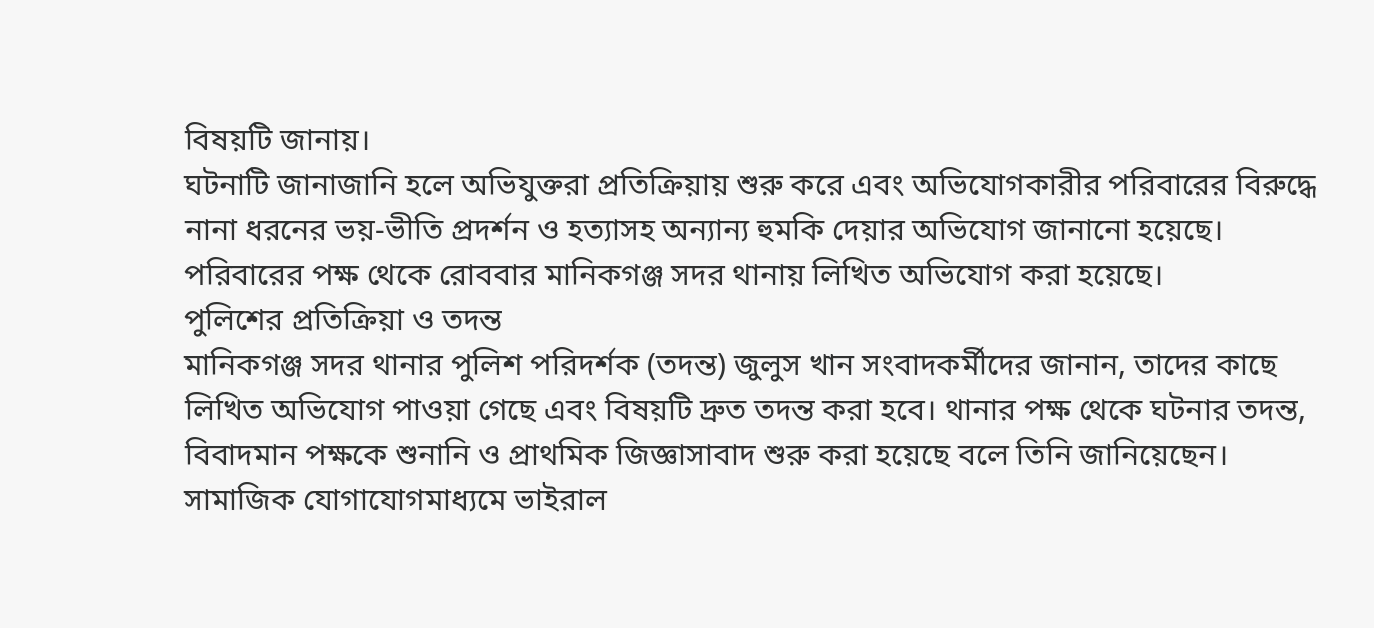বিষয়টি জানায়।
ঘটনাটি জানাজানি হলে অভিযুক্তরা প্রতিক্রিয়ায় শুরু করে এবং অভিযোগকারীর পরিবারের বিরুদ্ধে নানা ধরনের ভয়-ভীতি প্রদর্শন ও হত্যাসহ অন্যান্য হুমকি দেয়ার অভিযোগ জানানো হয়েছে। পরিবারের পক্ষ থেকে রোববার মানিকগঞ্জ সদর থানায় লিখিত অভিযোগ করা হয়েছে।
পুলিশের প্রতিক্রিয়া ও তদন্ত
মানিকগঞ্জ সদর থানার পুলিশ পরিদর্শক (তদন্ত) জুলুস খান সংবাদকর্মীদের জানান, তাদের কাছে লিখিত অভিযোগ পাওয়া গেছে এবং বিষয়টি দ্রুত তদন্ত করা হবে। থানার পক্ষ থেকে ঘটনার তদন্ত, বিবাদমান পক্ষকে শুনানি ও প্রাথমিক জিজ্ঞাসাবাদ শুরু করা হয়েছে বলে তিনি জানিয়েছেন।
সামাজিক যোগাযোগমাধ্যমে ভাইরাল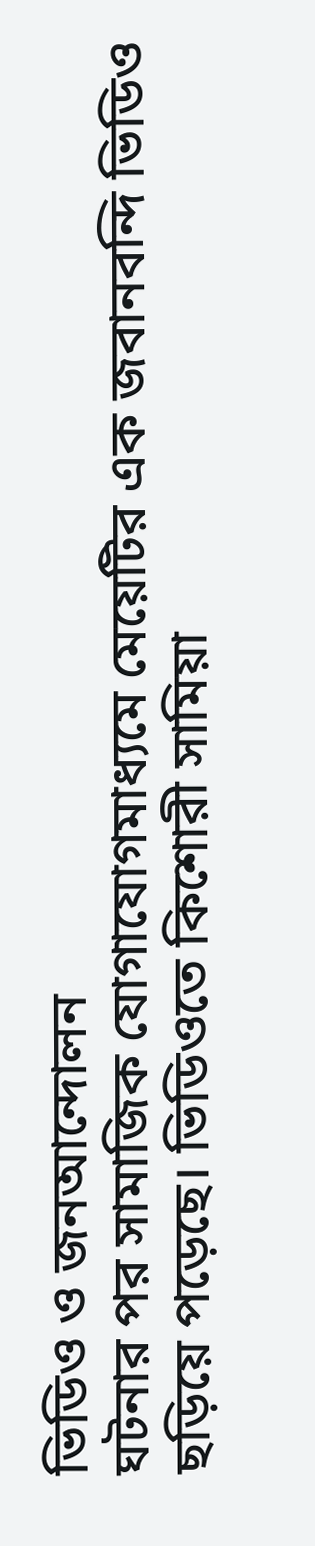ভিডিও ও জনআন্দোলন
ঘটনার পর সামাজিক যোগাযোগমাধ্যমে মেয়েটির এক জবানবন্দি ভিডিও ছড়িয়ে পড়েছে। ভিডিওতে কিশোরী সামিয়া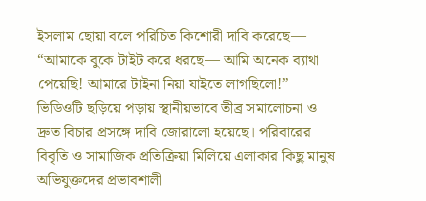ইসলাম ছোয়া বলে পরিচিত কিশোরী দাবি করেছে—
“আমাকে বুকে টাইট করে ধরছে— আমি অনেক ব্যাথা পেয়েছি! আমারে টাইনা নিয়া যাইতে লাগছিলো!”
ভিডিওটি ছড়িয়ে পড়ায় স্থানীয়ভাবে তীব্র সমালোচনা ও দ্রুত বিচার প্রসঙ্গে দাবি জোরালো হয়েছে। পরিবারের বিবৃতি ও সামাজিক প্রতিক্রিয়া মিলিয়ে এলাকার কিছু মানুষ অভিযুক্তদের প্রভাবশালী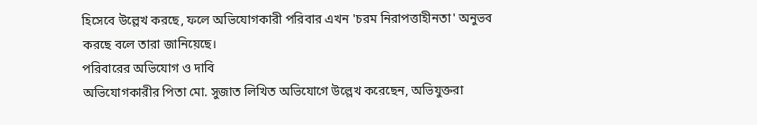হিসেবে উল্লেখ করছে, ফলে অভিযোগকারী পরিবার এখন 'চরম নিরাপত্তাহীনতা' অনুভব করছে বলে তারা জানিয়েছে।
পরিবারের অভিযোগ ও দাবি
অভিযোগকারীর পিতা মো. সুজাত লিখিত অভিযোগে উল্লেখ করেছেন, অভিযুক্তরা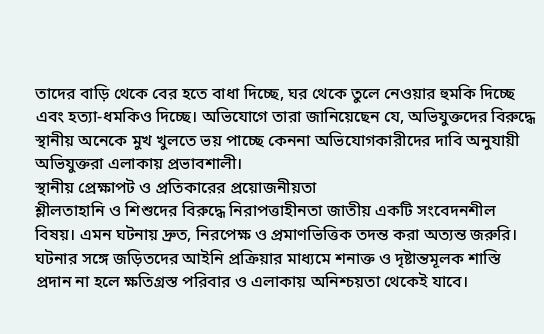তাদের বাড়ি থেকে বের হতে বাধা দিচ্ছে, ঘর থেকে তুলে নেওয়ার হুমকি দিচ্ছে এবং হত্যা-ধমকিও দিচ্ছে। অভিযোগে তারা জানিয়েছেন যে, অভিযুক্তদের বিরুদ্ধে স্থানীয় অনেকে মুখ খুলতে ভয় পাচ্ছে কেননা অভিযোগকারীদের দাবি অনুযায়ী অভিযুক্তরা এলাকায় প্রভাবশালী।
স্থানীয় প্রেক্ষাপট ও প্রতিকারের প্রয়োজনীয়তা
শ্লীলতাহানি ও শিশুদের বিরুদ্ধে নিরাপত্তাহীনতা জাতীয় একটি সংবেদনশীল বিষয়। এমন ঘটনায় দ্রুত, নিরপেক্ষ ও প্রমাণভিত্তিক তদন্ত করা অত্যন্ত জরুরি। ঘটনার সঙ্গে জড়িতদের আইনি প্রক্রিয়ার মাধ্যমে শনাক্ত ও দৃষ্টান্তমূলক শাস্তি প্রদান না হলে ক্ষতিগ্রস্ত পরিবার ও এলাকায় অনিশ্চয়তা থেকেই যাবে।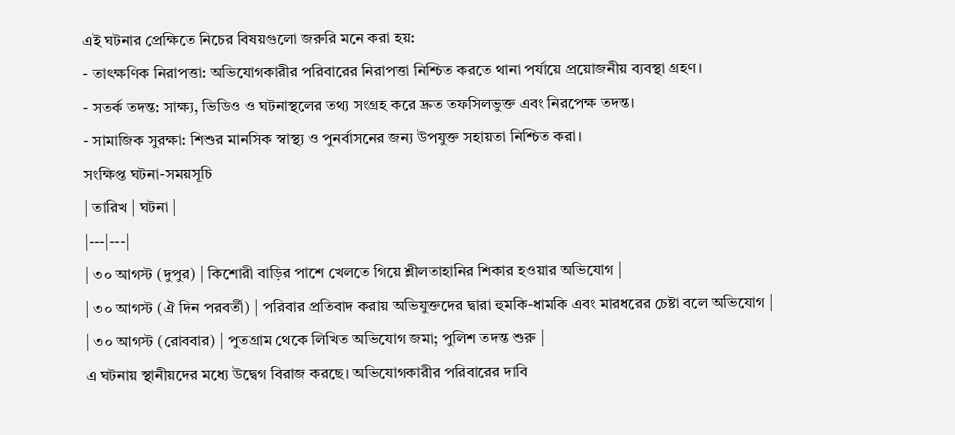এই ঘটনার প্রেক্ষিতে নিচের বিষয়গুলো জরুরি মনে করা হয়:
- তাৎক্ষণিক নিরাপত্তা: অভিযোগকারীর পরিবারের নিরাপত্তা নিশ্চিত করতে থানা পর্যায়ে প্রয়োজনীয় ব্যবস্থা গ্রহণ।
- সতর্ক তদন্ত: সাক্ষ্য, ভিডিও ও ঘটনাস্থলের তথ্য সংগ্রহ করে দ্রুত তফসিলভুক্ত এবং নিরপেক্ষ তদন্ত।
- সামাজিক সুরক্ষা: শিশুর মানসিক স্বাস্থ্য ও পুনর্বাসনের জন্য উপযুক্ত সহায়তা নিশ্চিত করা।
সংক্ষিপ্ত ঘটনা-সময়সূচি
| তারিখ | ঘটনা |
|---|---|
| ৩০ আগস্ট (দুপুর) | কিশোরী বাড়ির পাশে খেলতে গিয়ে শ্লীলতাহানির শিকার হওয়ার অভিযোগ |
| ৩০ আগস্ট (ঐ দিন পরবর্তী) | পরিবার প্রতিবাদ করায় অভিযুক্তদের দ্বারা হুমকি-ধামকি এবং মারধরের চেষ্টা বলে অভিযোগ |
| ৩০ আগস্ট (রোববার) | পুতগ্রাম থেকে লিখিত অভিযোগ জমা; পুলিশ তদন্ত শুরু |
এ ঘটনায় স্থানীয়দের মধ্যে উদ্বেগ বিরাজ করছে। অভিযোগকারীর পরিবারের দাবি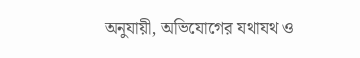অনুযায়ী, অভিযোগের যথাযথ ও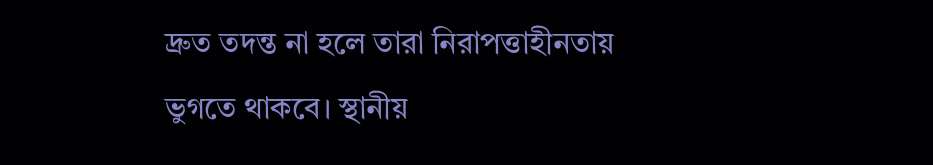দ্রুত তদন্ত না হলে তারা নিরাপত্তাহীনতায় ভুগতে থাকবে। স্থানীয়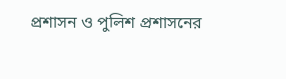প্রশাসন ও পুলিশ প্রশাসনের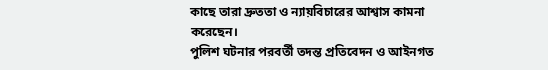কাছে তারা দ্রুততা ও ন্যায়বিচারের আশ্বাস কামনা করেছেন।
পুলিশ ঘটনার পরবর্তী তদন্ত প্রতিবেদন ও আইনগত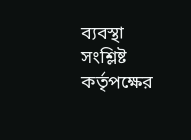ব্যবস্থা সংশ্লিষ্ট কর্তৃপক্ষের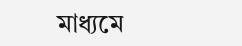মাধ্যমে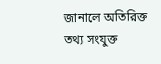জানালে অতিরিক্ত তথ্য সংযুক্ত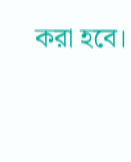করা হবে।